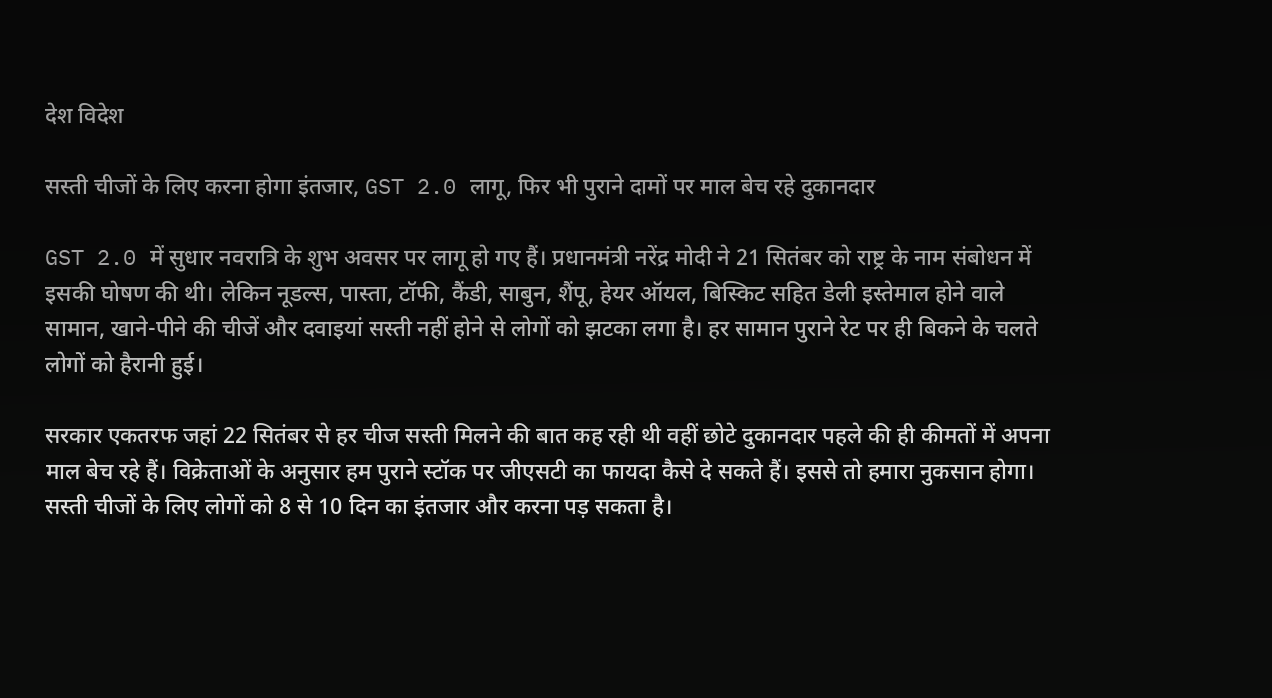देश विदेश

सस्ती चीजों के लिए करना होगा इंतजार, GST 2.0 लागू, फिर भी पुराने दामों पर माल बेच रहे दुकानदार

GST 2.0 में सुधार नवरात्रि के शुभ अवसर पर लागू हो गए हैं। प्रधानमंत्री नरेंद्र मोदी ने 21 सितंबर को राष्ट्र के नाम संबोधन में इसकी घोषण की थी। लेकिन नूडल्स, पास्ता, टॉफी, कैंडी, साबुन, शैंपू, हेयर ऑयल, बिस्किट सहित डेली इस्तेमाल होने वाले सामान, खाने-पीने की चीजें और दवाइयां सस्ती नहीं होने से लोगों को झटका लगा है। हर सामान पुराने रेट पर ही बिकने के चलते लोगों को हैरानी हुई।

सरकार एकतरफ जहां 22 सितंबर से हर चीज सस्ती मिलने की बात कह रही थी वहीं छोटे दुकानदार पहले की ही कीमतों में अपना माल बेच रहे हैं। विक्रेताओं के अनुसार हम पुराने स्टॉक पर जीएसटी का फायदा कैसे दे सकते हैं। इससे तो हमारा नुकसान होगा। सस्ती चीजों के लिए लोगों को 8 से 10 दिन का इंतजार और करना पड़ सकता है।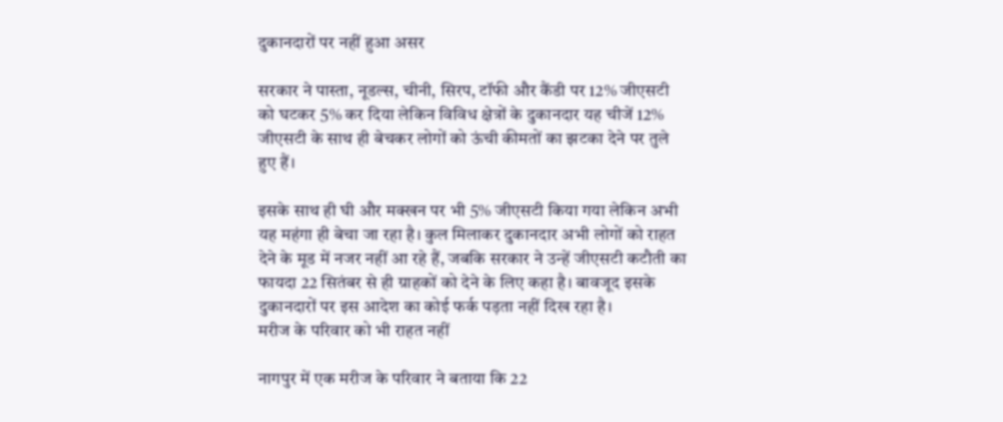दुकानदारों पर नहीं हुआ असर

सरकार ने पास्ता, नूडल्स, चीनी, सिरप, टॉफी और कैंडी पर 12% जीएसटी को घटकर 5% कर दिया लेकिन विविध क्षेत्रों के दुकानदार यह चीजें 12% जीएसटी के साथ ही बेचकर लोगों को ऊंची कीमतों का झटका देने पर तुले हुए हैं।

इसके साथ ही घी और मक्खन पर भी 5% जीएसटी किया गया लेकिन अभी यह महंगा ही बेचा जा रहा है। कुल मिलाकर दुकानदार अभी लोगों को राहत देने के मूड में नजर नहीं आ रहे हैं, जबकि सरकार ने उन्हें जीएसटी कटौती का फायदा 22 सितंबर से ही ग्राहकों को देने के लिए कहा है। बावजूद इसके दुकानदारों पर इस आदेश का कोई फर्क पड़ता नहीं दिख रहा है।
मरीज के परिवार को भी राहत नहीं

नागपुर में एक मरीज के परिवार ने बताया कि 22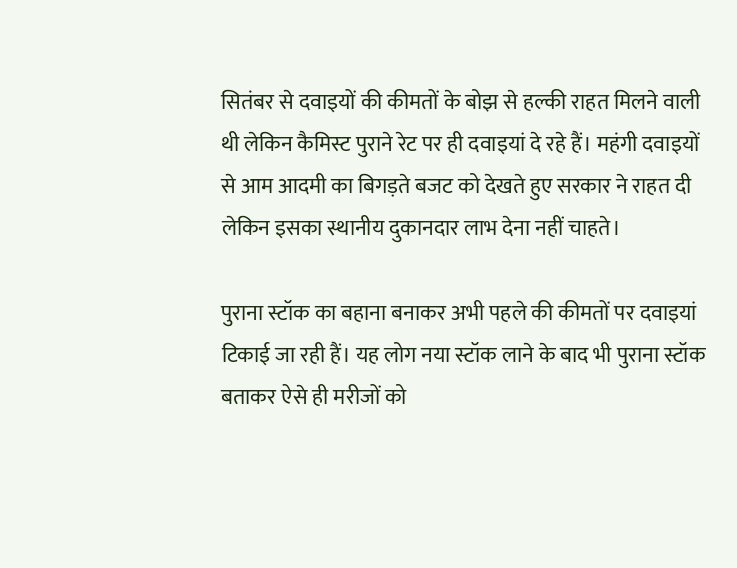सितंबर से दवाइयों की कीमतों के बोझ से हल्की राहत मिलने वाली थी लेकिन कैमिस्ट पुराने रेट पर ही दवाइयां दे रहे हैं। महंगी दवाइयों से आम आदमी का बिगड़ते बजट को देखते हुए सरकार ने राहत दी लेकिन इसका स्थानीय दुकानदार लाभ देना नहीं चाहते।

पुराना स्टॉक का बहाना बनाकर अभी पहले की कीमतों पर दवाइयां टिकाई जा रही हैं। यह लोग नया स्टॉक लाने के बाद भी पुराना स्टॉक बताकर ऐसे ही मरीजों को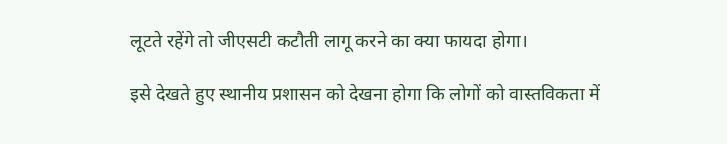लूटते रहेंगे तो जीएसटी कटौती लागू करने का क्या फायदा होगा।

इसे देखते हुए स्थानीय प्रशासन को देखना होगा कि लोगों को वास्तविकता में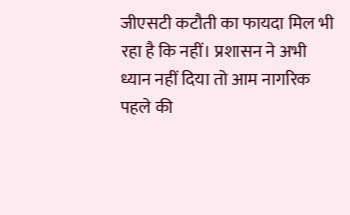जीएसटी कटौती का फायदा मिल भी रहा है कि नहीं। प्रशासन ने अभी ध्यान नहीं दिया तो आम नागरिक पहले की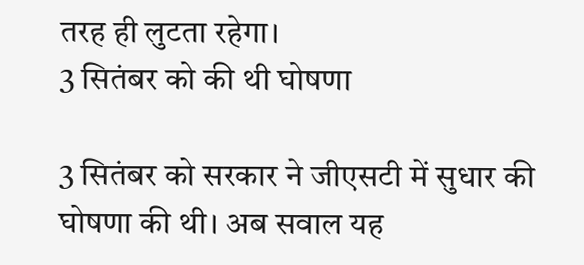तरह ही लुटता रहेगा।
3 सितंबर को की थी घोषणा

3 सितंबर को सरकार ने जीएसटी में सुधार की घोषणा की थी। अब सवाल यह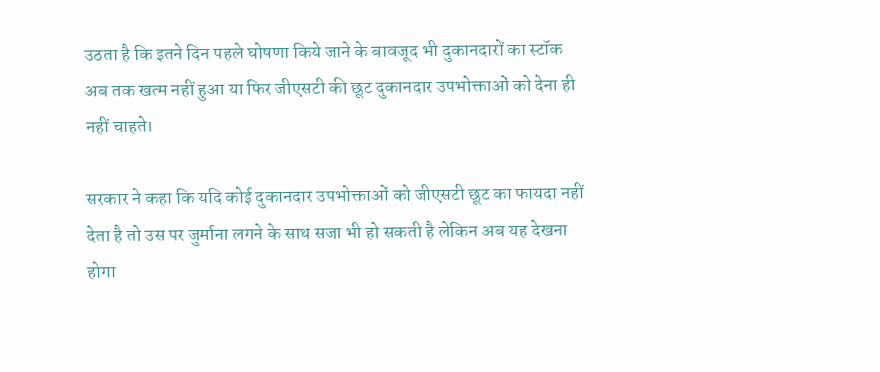उठता है कि इतने दिन पहले घोषणा किये जाने के बावजूद भी दुकानदारों का स्टॉक अब तक खत्म नहीं हुआ या फिर जीएसटी की छूट दुकानदार उपभोक्ताओं को देना ही नहीं चाहते।

सरकार ने कहा कि यदि कोई दुकानदार उपभोक्ताओं को जीएसटी छूट का फायदा नहीं देता है तो उस पर जुर्माना लगने के साथ सजा भी हो सकती है लेकिन अब यह देखना होगा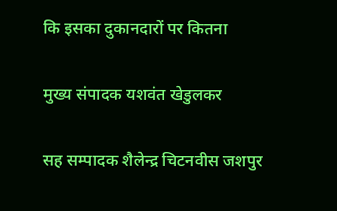कि इसका दुकानदारों पर कितना

मुख्य संपादक यशवंत खेडुलकर

सह सम्पादक शैलेन्द्र चिटनवीस जशपुर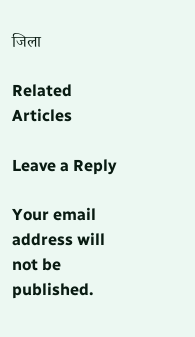जिला

Related Articles

Leave a Reply

Your email address will not be published.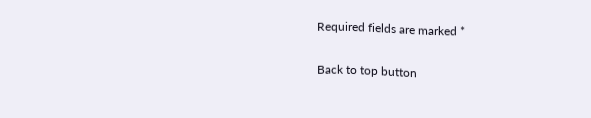Required fields are marked *

Back to top button